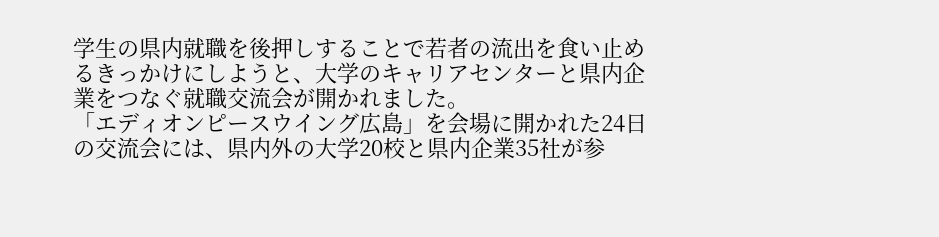学生の県内就職を後押しすることで若者の流出を食い止めるきっかけにしようと、大学のキャリアセンターと県内企業をつなぐ就職交流会が開かれました。
「エディオンピースウイング広島」を会場に開かれた24日の交流会には、県内外の大学20校と県内企業35社が参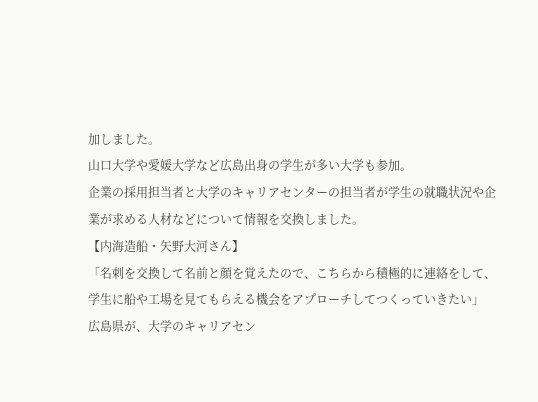加しました。
山口大学や愛媛大学など広島出身の学生が多い大学も参加。
企業の採用担当者と大学のキャリアセンターの担当者が学生の就職状況や企業が求める人材などについて情報を交換しました。
【内海造船・矢野大河さん】
「名刺を交換して名前と顔を覚えたので、こちらから積極的に連絡をして、学生に船や工場を見てもらえる機会をアプローチしてつくっていきたい」
広島県が、大学のキャリアセン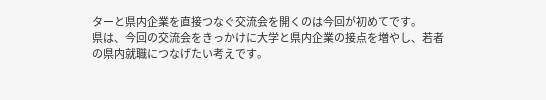ターと県内企業を直接つなぐ交流会を開くのは今回が初めてです。
県は、今回の交流会をきっかけに大学と県内企業の接点を増やし、若者の県内就職につなげたい考えです。